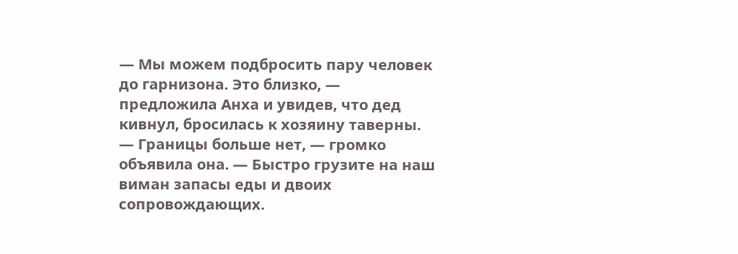— Мы можем подбросить пару человек до гарнизона. Это близко, — предложила Анха и увидев, что дед кивнул, бросилась к хозяину таверны.
— Границы больше нет, — громко объявила она. — Быстро грузите на наш виман запасы еды и двоих сопровождающих.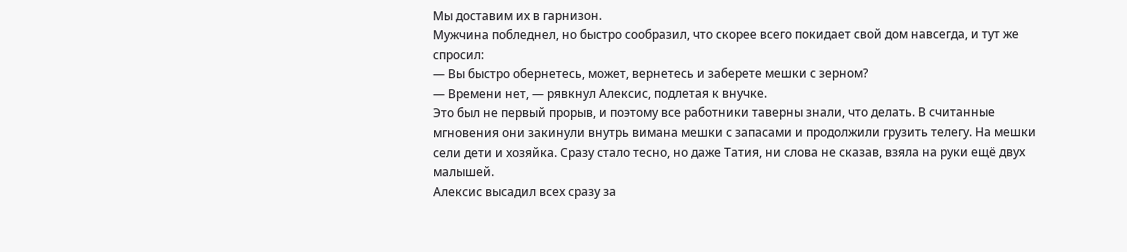Мы доставим их в гарнизон.
Мужчина побледнел, но быстро сообразил, что скорее всего покидает свой дом навсегда, и тут же спросил:
— Вы быстро обернетесь, может, вернетесь и заберете мешки с зерном?
— Времени нет, — рявкнул Алексис, подлетая к внучке.
Это был не первый прорыв, и поэтому все работники таверны знали, что делать. В считанные мгновения они закинули внутрь вимана мешки с запасами и продолжили грузить телегу. На мешки сели дети и хозяйка. Сразу стало тесно, но даже Татия, ни слова не сказав, взяла на руки ещё двух малышей.
Алексис высадил всех сразу за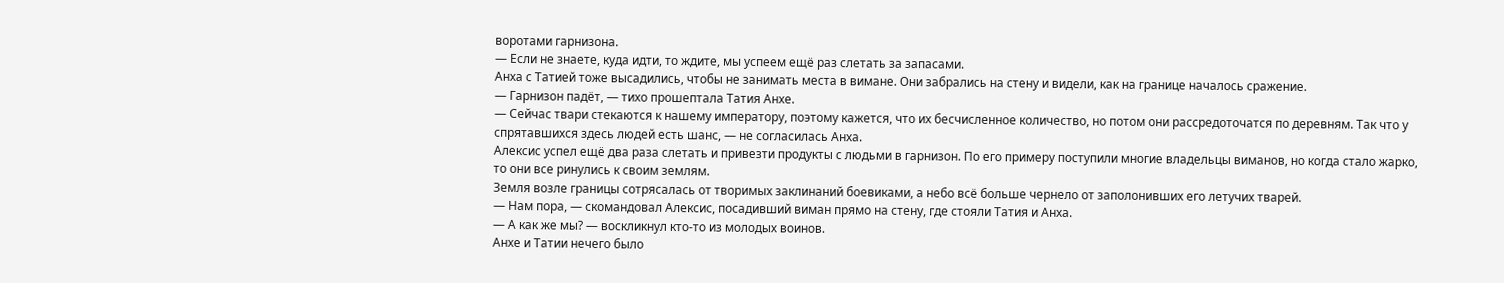воротами гарнизона.
— Если не знаете, куда идти, то ждите, мы успеем ещё раз слетать за запасами.
Анха с Татией тоже высадились, чтобы не занимать места в вимане. Они забрались на стену и видели, как на границе началось сражение.
— Гарнизон падёт, — тихо прошептала Татия Анхе.
— Сейчас твари стекаются к нашему императору, поэтому кажется, что их бесчисленное количество, но потом они рассредоточатся по деревням. Так что у спрятавшихся здесь людей есть шанс, — не согласилась Анха.
Алексис успел ещё два раза слетать и привезти продукты с людьми в гарнизон. По его примеру поступили многие владельцы виманов, но когда стало жарко, то они все ринулись к своим землям.
Земля возле границы сотрясалась от творимых заклинаний боевиками, а небо всё больше чернело от заполонивших его летучих тварей.
— Нам пора, — скомандовал Алексис, посадивший виман прямо на стену, где стояли Татия и Анха.
— А как же мы? — воскликнул кто-то из молодых воинов.
Анхе и Татии нечего было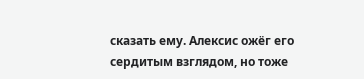сказать ему. Алексис ожёг его сердитым взглядом, но тоже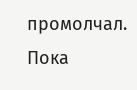промолчал. Пока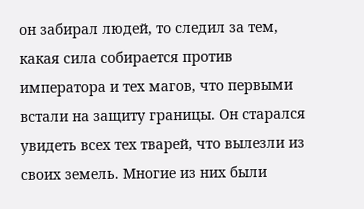он забирал людей, то следил за тем, какая сила собирается против императора и тех магов, что первыми встали на защиту границы. Он старался увидеть всех тех тварей, что вылезли из своих земель. Многие из них были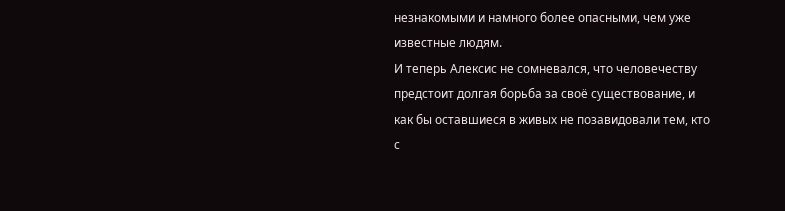незнакомыми и намного более опасными, чем уже известные людям.
И теперь Алексис не сомневался, что человечеству предстоит долгая борьба за своё существование, и как бы оставшиеся в живых не позавидовали тем, кто с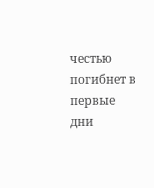честью погибнет в первые дни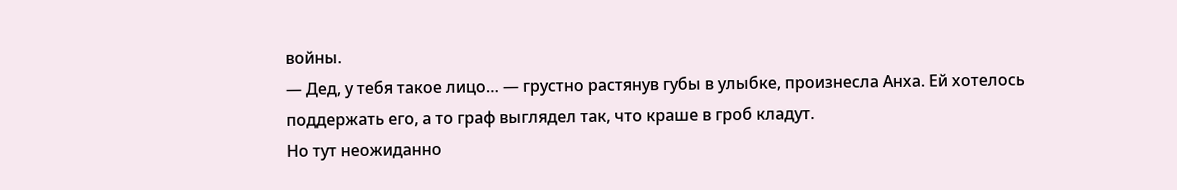войны.
— Дед, у тебя такое лицо… — грустно растянув губы в улыбке, произнесла Анха. Ей хотелось поддержать его, а то граф выглядел так, что краше в гроб кладут.
Но тут неожиданно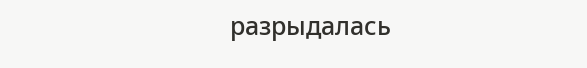разрыдалась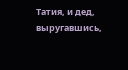Татия, и дед, выругавшись,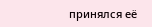принялся её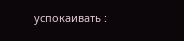успокаивать :